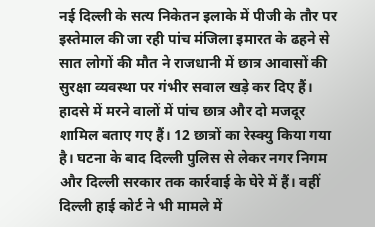नई दिल्ली के सत्य निकेतन इलाके में पीजी के तौर पर इस्तेमाल की जा रही पांच मंजिला इमारत के ढहने से सात लोगों की मौत ने राजधानी में छात्र आवासों की सुरक्षा व्यवस्था पर गंभीर सवाल खड़े कर दिए हैं। हादसे में मरने वालों में पांच छात्र और दो मजदूर शामिल बताए गए हैं। 12 छात्रों का रेस्क्यु किया गया है। घटना के बाद दिल्ली पुलिस से लेकर नगर निगम और दिल्ली सरकार तक कार्रवाई के घेरे में हैं। वहीं दिल्ली हाई कोर्ट ने भी मामले में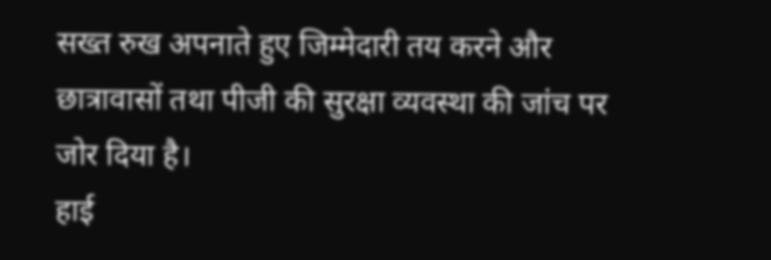सख्त रुख अपनाते हुए जिम्मेदारी तय करने और छात्रावासों तथा पीजी की सुरक्षा व्यवस्था की जांच पर जोर दिया है।
हाई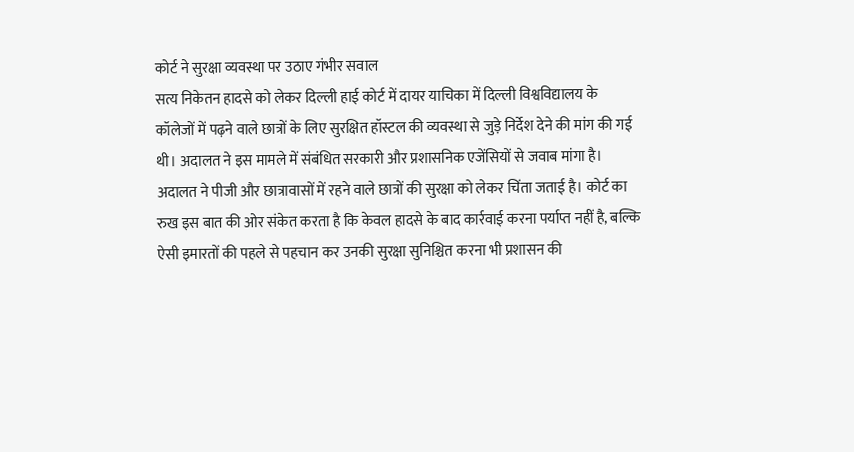कोर्ट ने सुरक्षा व्यवस्था पर उठाए गंभीर सवाल
सत्य निकेतन हादसे को लेकर दिल्ली हाई कोर्ट में दायर याचिका में दिल्ली विश्वविद्यालय के कॉलेजों में पढ़ने वाले छात्रों के लिए सुरक्षित हॉस्टल की व्यवस्था से जुड़े निर्देश देने की मांग की गई थी। अदालत ने इस मामले में संबंधित सरकारी और प्रशासनिक एजेंसियों से जवाब मांगा है।
अदालत ने पीजी और छात्रावासों में रहने वाले छात्रों की सुरक्षा को लेकर चिंता जताई है। कोर्ट का रुख इस बात की ओर संकेत करता है कि केवल हादसे के बाद कार्रवाई करना पर्याप्त नहीं है, बल्कि ऐसी इमारतों की पहले से पहचान कर उनकी सुरक्षा सुनिश्चित करना भी प्रशासन की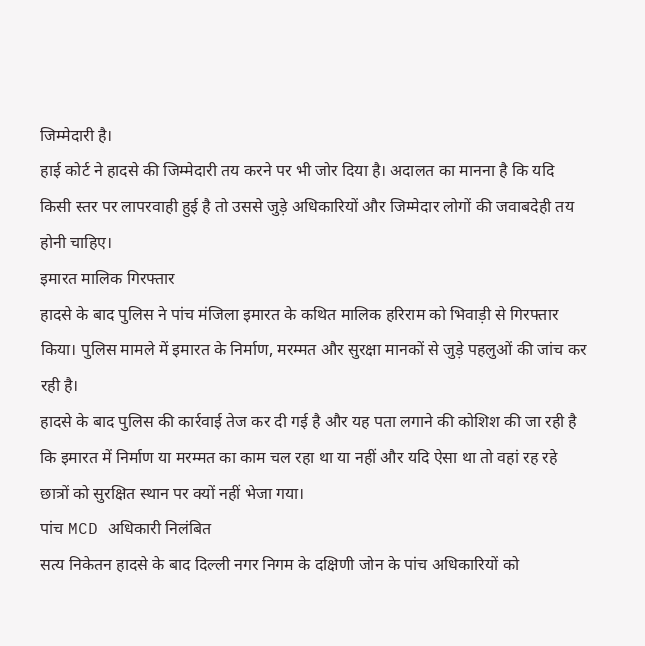जिम्मेदारी है।
हाई कोर्ट ने हादसे की जिम्मेदारी तय करने पर भी जोर दिया है। अदालत का मानना है कि यदि किसी स्तर पर लापरवाही हुई है तो उससे जुड़े अधिकारियों और जिम्मेदार लोगों की जवाबदेही तय होनी चाहिए।
इमारत मालिक गिरफ्तार
हादसे के बाद पुलिस ने पांच मंजिला इमारत के कथित मालिक हरिराम को भिवाड़ी से गिरफ्तार किया। पुलिस मामले में इमारत के निर्माण, मरम्मत और सुरक्षा मानकों से जुड़े पहलुओं की जांच कर रही है।
हादसे के बाद पुलिस की कार्रवाई तेज कर दी गई है और यह पता लगाने की कोशिश की जा रही है कि इमारत में निर्माण या मरम्मत का काम चल रहा था या नहीं और यदि ऐसा था तो वहां रह रहे छात्रों को सुरक्षित स्थान पर क्यों नहीं भेजा गया।
पांच MCD अधिकारी निलंबित
सत्य निकेतन हादसे के बाद दिल्ली नगर निगम के दक्षिणी जोन के पांच अधिकारियों को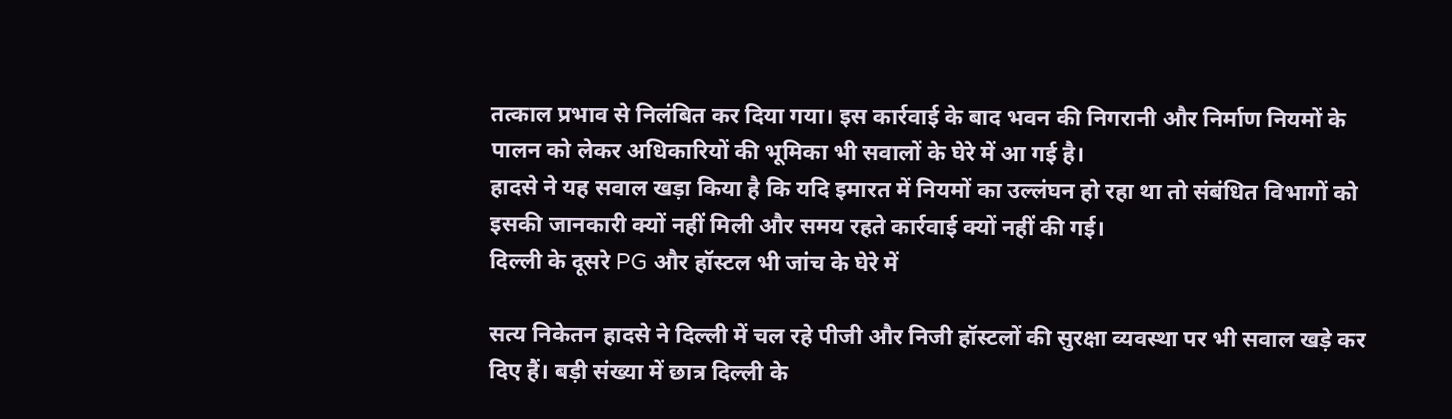तत्काल प्रभाव से निलंबित कर दिया गया। इस कार्रवाई के बाद भवन की निगरानी और निर्माण नियमों के पालन को लेकर अधिकारियों की भूमिका भी सवालों के घेरे में आ गई है।
हादसे ने यह सवाल खड़ा किया है कि यदि इमारत में नियमों का उल्लंघन हो रहा था तो संबंधित विभागों को इसकी जानकारी क्यों नहीं मिली और समय रहते कार्रवाई क्यों नहीं की गई।
दिल्ली के दूसरे PG और हॉस्टल भी जांच के घेरे में

सत्य निकेतन हादसे ने दिल्ली में चल रहे पीजी और निजी हॉस्टलों की सुरक्षा व्यवस्था पर भी सवाल खड़े कर दिए हैं। बड़ी संख्या में छात्र दिल्ली के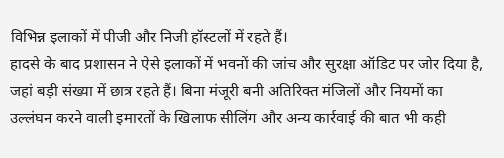विभिन्न इलाकों में पीजी और निजी हॉस्टलों में रहते हैं।
हादसे के बाद प्रशासन ने ऐसे इलाकों में भवनों की जांच और सुरक्षा ऑडिट पर जोर दिया है, जहां बड़ी संख्या में छात्र रहते हैं। बिना मंजूरी बनी अतिरिक्त मंजिलों और नियमों का उल्लंघन करने वाली इमारतों के खिलाफ सीलिंग और अन्य कार्रवाई की बात भी कही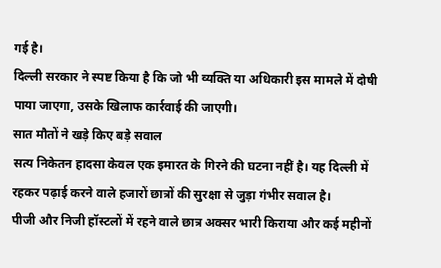गई है।
दिल्ली सरकार ने स्पष्ट किया है कि जो भी व्यक्ति या अधिकारी इस मामले में दोषी पाया जाएगा, उसके खिलाफ कार्रवाई की जाएगी।
सात मौतों ने खड़े किए बड़े सवाल
सत्य निकेतन हादसा केवल एक इमारत के गिरने की घटना नहीं है। यह दिल्ली में रहकर पढ़ाई करने वाले हजारों छात्रों की सुरक्षा से जुड़ा गंभीर सवाल है।
पीजी और निजी हॉस्टलों में रहने वाले छात्र अक्सर भारी किराया और कई महीनों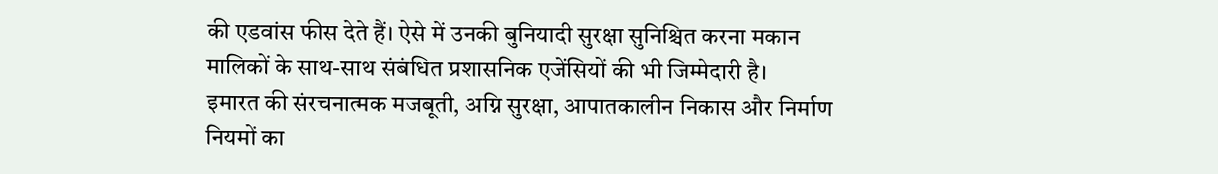की एडवांस फीस देते हैं। ऐसे में उनकी बुनियादी सुरक्षा सुनिश्चित करना मकान मालिकों के साथ-साथ संबंधित प्रशासनिक एजेंसियों की भी जिम्मेदारी है।
इमारत की संरचनात्मक मजबूती, अग्नि सुरक्षा, आपातकालीन निकास और निर्माण नियमों का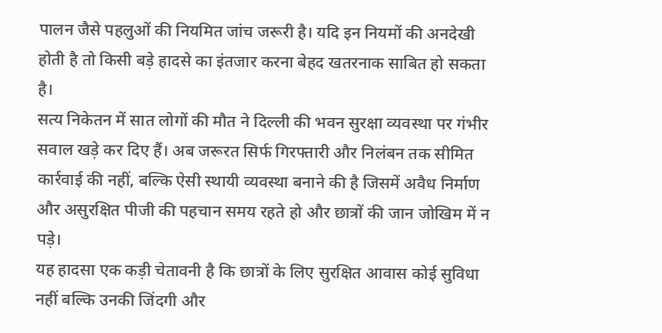पालन जैसे पहलुओं की नियमित जांच जरूरी है। यदि इन नियमों की अनदेखी होती है तो किसी बड़े हादसे का इंतजार करना बेहद खतरनाक साबित हो सकता है।
सत्य निकेतन में सात लोगों की मौत ने दिल्ली की भवन सुरक्षा व्यवस्था पर गंभीर सवाल खड़े कर दिए हैं। अब जरूरत सिर्फ गिरफ्तारी और निलंबन तक सीमित कार्रवाई की नहीं, बल्कि ऐसी स्थायी व्यवस्था बनाने की है जिसमें अवैध निर्माण और असुरक्षित पीजी की पहचान समय रहते हो और छात्रों की जान जोखिम में न पड़े।
यह हादसा एक कड़ी चेतावनी है कि छात्रों के लिए सुरक्षित आवास कोई सुविधा नहीं बल्कि उनकी जिंदगी और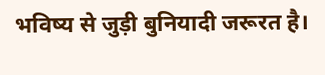भविष्य से जुड़ी बुनियादी जरूरत है।